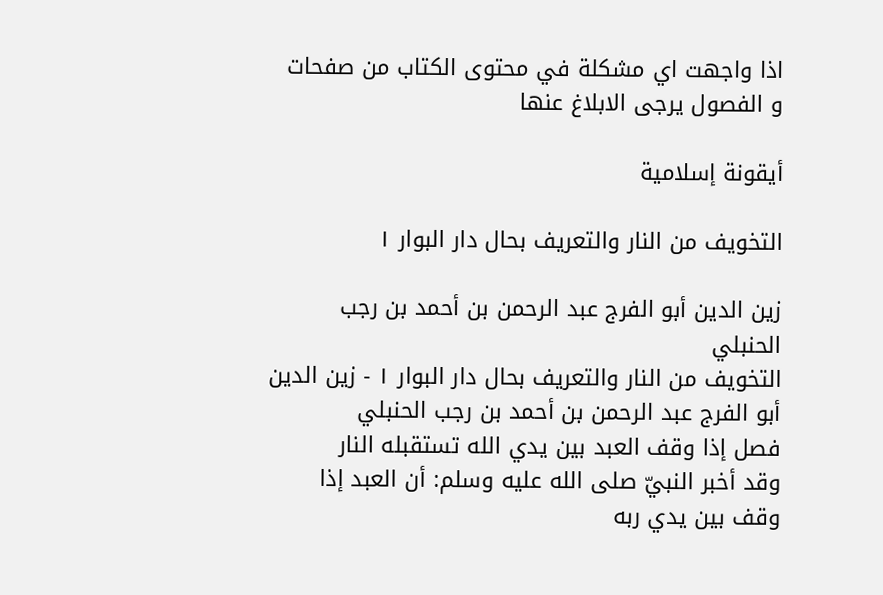اذا واجهت اي مشكلة في محتوى الكتاب من صفحات و الفصول يرجى الابلاغ عنها

أيقونة إسلامية

التخويف من النار والتعريف بحال دار البوار ١

زين الدين أبو الفرج عبد الرحمن بن أحمد بن رجب الحنبلي
التخويف من النار والتعريف بحال دار البوار ١ - زين الدين أبو الفرج عبد الرحمن بن أحمد بن رجب الحنبلي
فصل إذا وقف العبد بين يدي الله تستقبله النار
وقد أخبر النبيّ صلى الله عليه وسلم: أن العبد إذا وقف بين يدي ربه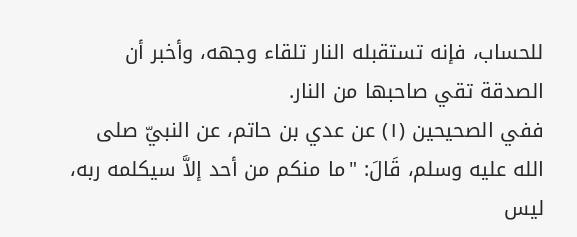للحساب، فإنه تستقبله النار تلقاء وجهه، وأخبر أن الصدقة تقي صاحبها من النار.
ففي الصحيحين (١) عن عدي بن حاتم، عن النبيّ صلى الله عليه وسلم، قَالَ: "ما منكم من أحد إلاَّ سيكلمه ربه، ليس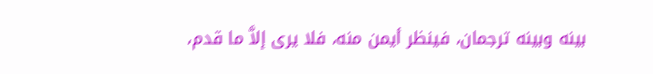بينه وبينه ترجمان، فينظر أيمن منه، فلا يرى إلاَّ ما قدم،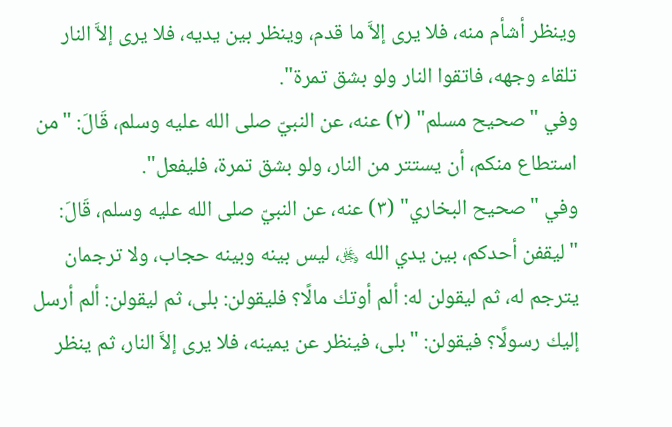وينظر أشأم منه، فلا يرى إلاَّ ما قدم، وينظر بين يديه، فلا يرى إلاَّ النار تلقاء وجهه، فاتقوا النار ولو بشق تمرة".
وفي "صحيح مسلم" (٢) عنه، عن النبيّ صلى الله عليه وسلم، قَالَ: "من استطاع منكم، أن يستتر من النار، ولو بشق تمرة، فليفعل".
وفي "صحيح البخاري" (٣) عنه، عن النبيّ صلى الله عليه وسلم، قَالَ: "ليقفن أحدكم، بين يدي الله ﷿، ليس بينه وبينه حجاب، ولا ترجمان يترجم له، ثم ليقولن له: ألم أوتك مالًا؟ فليقولن: بلى، ثم ليقولن: ألم أرسل إليك رسولًا؟ فيقولن: "بلى، فينظر عن يمينه، فلا يرى إلاَّ النار، ثم ينظر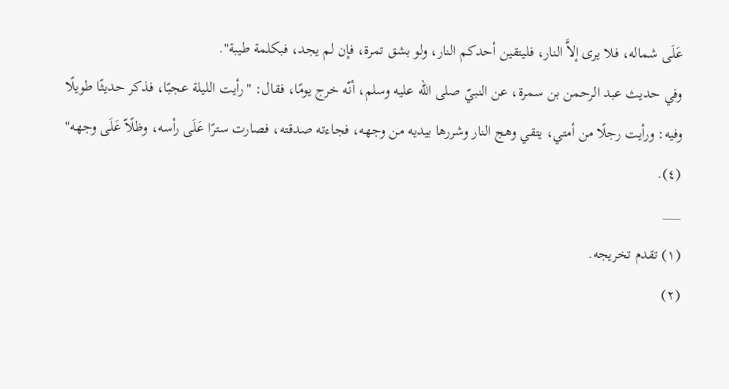عَلَى شماله، فلا يرى إلاَّ النار، فليتقين أحدكم النار، ولو بشق تمرة، فإن لم يجد، فبكلمة طيبة".
وفي حديث عبد الرحمن بن سمرة، عن النبيّ صلى الله عليه وسلم، أنّه خرج يومًا، فقال: "رأيت الليلة عجبًا، فذكر حديثًا طويلًا وفيه: ورأيت رجلًا من أمتي، يتقي وهج النار وشررها بيديه من وجهه، فجاءته صدقته، فصارت سترًا عَلَى رأسه، وظلًاّ عَلَى وجهه" (٤).
___
(١) تقدم تخريجه.
(٢)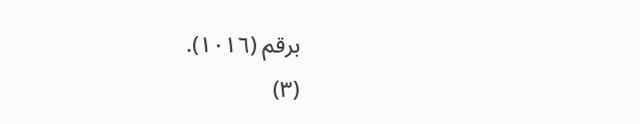برقم (١٠١٦).
(٣)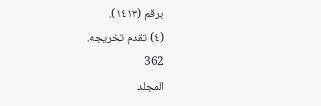برقم (١٤١٣).
(٤) تقدم تخريجه.
362
المجلد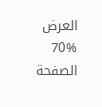العرض
70%
الصفحة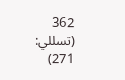362
(تسللي: 271)